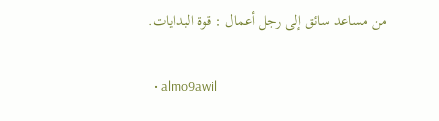من مساعد سائق إلى رجل أعمال : قوة البدايات.

  • almo9awil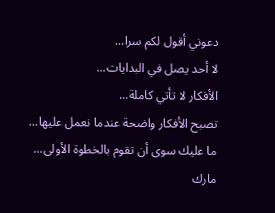دعوني أقول لكم سرا...
لا أحد يصل في البدايات...
الأفكار لا تأتي كاملة...
تصبح الأفكار واضحة عندما نعمل عليها...
ما عليك سوى أن تقوم بالخطوة الأولى...
مارك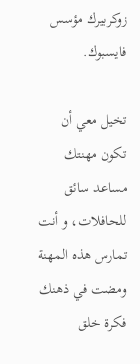زوكربيرك مؤسس فايسبوك.

تخيل معي أن تكون مهنتك مساعد سائق للحافلات، و أنت تمارس هذه المهنة ومضت في ذهنك فكرة خلق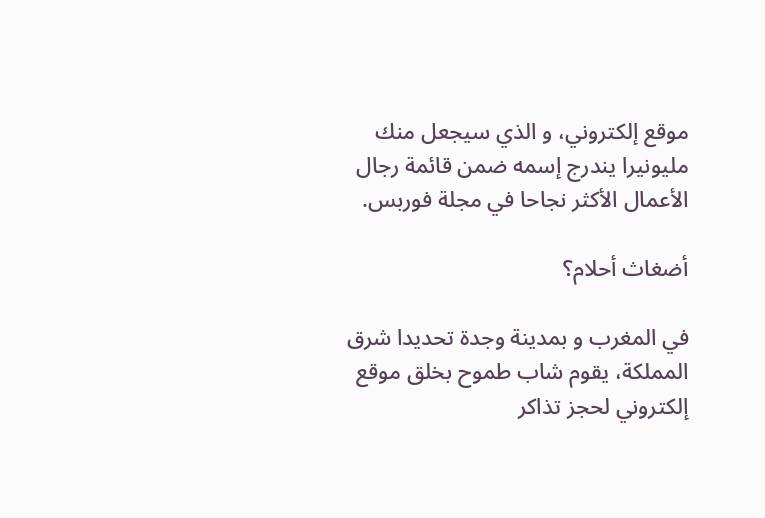موقع إلكتروني، و الذي سيجعل منك مليونيرا يندرج إسمه ضمن قائمة رجال الأعمال الأكثر نجاحا في مجلة فوربس.

أضغاث أحلام؟

في المغرب و بمدينة وجدة تحديدا شرق المملكة، يقوم شاب طموح بخلق موقع إلكتروني لحجز تذاكر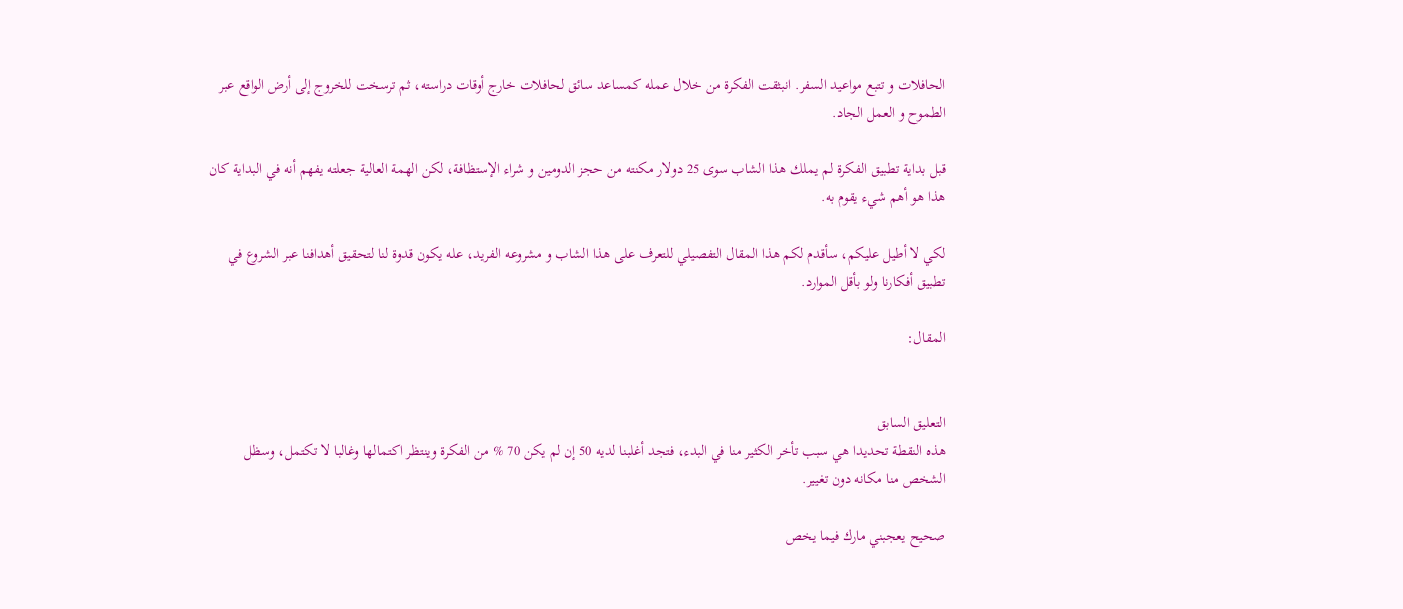الحافلات و تتبع مواعيد السفر. انبثقت الفكرة من خلال عمله كمساعد سائق لحافلات خارج أوقات دراسته، ثم ترسخت للخروج إلى أرض الواقع عبر الطموح و العمل الجاد.

قبل بداية تطبيق الفكرة لم يملك هذا الشاب سوى 25 دولار مكنته من حجز الدومين و شراء الإستظافة، لكن الهمة العالية جعلته يفهم أنه في البداية كان هذا هو أهم شيء يقوم به.

لكي لا أطيل عليكم، سأقدم لكم هذا المقال التفصيلي للتعرف على هذا الشاب و مشروعه الفريد، عله يكون قدوة لنا لتحقيق أهدافنا عبر الشروع في تطبيق أفكارنا ولو بأقل الموارد.

المقال:


التعليق السابق
هذه النقطة تحديدا هي سبب تأخر الكثير منا في البدء، فتجد أغلبنا لديه 50 إن لم يكن 70 % من الفكرة وينتظر اكتمالها وغالبا لا تكتمل، وسظل الشخص منا مكانه دون تغيير.

صحيح يعجبني مارك فيما يخص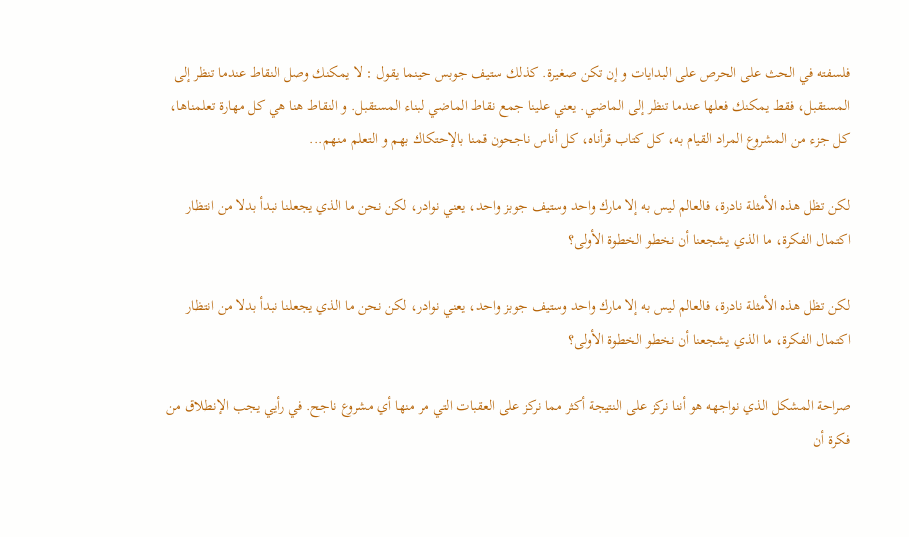فلسفته في الحث على الحرص على البدايات و إن تكن صغيرة. كذلك ستيف جوبس حينما يقول : لا يمكنك وصل النقاط عندما تنظر إلى المستقبل، فقط يمكنك فعلها عندما تنظر إلى الماضي. يعني علينا جمع نقاط الماضي لبناء المستقبل. و النقاط هنا هي كل مهارة تعلمناها، كل جزء من المشروع المراد القيام به، كل كتاب قرأناه، كل أناس ناجحون قمنا بالإحتكاك بهم و التعلم منهم...

لكن تظل هذه الأمثلة نادرة، فالعالم ليس به إلا مارك واحد وستيف جوبز واحد، يعني نوادر، لكن نحن ما الذي يجعلنا نبدأ بدلا من انتظار اكتمال الفكرة، ما الذي يشجعنا أن نخطو الخطوة الأولى؟

لكن تظل هذه الأمثلة نادرة، فالعالم ليس به إلا مارك واحد وستيف جوبز واحد، يعني نوادر، لكن نحن ما الذي يجعلنا نبدأ بدلا من انتظار اكتمال الفكرة، ما الذي يشجعنا أن نخطو الخطوة الأولى؟

صراحة المشكل الذي نواجهه هو أننا نركز على النتيجة أكثر مما نركز على العقبات التي مر منها أي مشروع ناجح. في رأيي يجب الإنطلاق من فكرة أن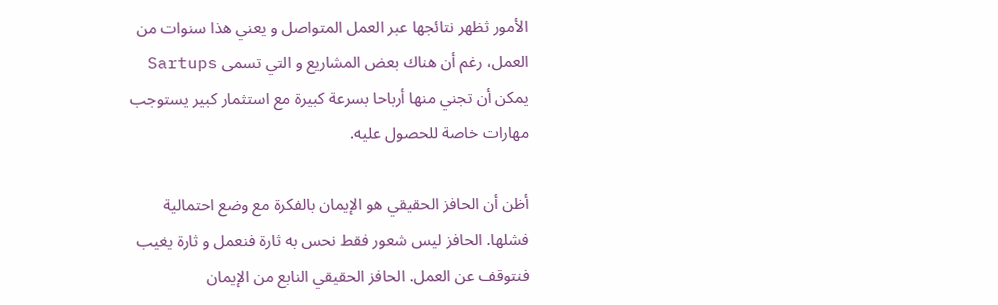الأمور ثظهر نتائجها عبر العمل المتواصل و يعني هذا سنوات من العمل، رغم أن هناك بعض المشاريع و التي تسمى Sartups يمكن أن تجني منها أرباحا بسرعة كبيرة مع استثمار كبير يستوجب مهارات خاصة للحصول عليه.

أظن أن الحافز الحقيقي هو الإيمان بالفكرة مع وضع احتمالية فشلها. الحافز ليس شعور فقط نحس به ثارة فنعمل و ثارة يغيب فنتوقف عن العمل. الحافز الحقيقي النابع من الإيمان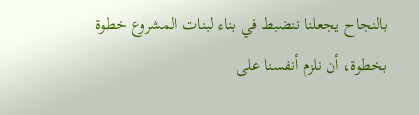بالنجاح يجعلنا ننضبط في بناء لبنات المشروع خطوة بخطوة، أن نلزم أنفسنا على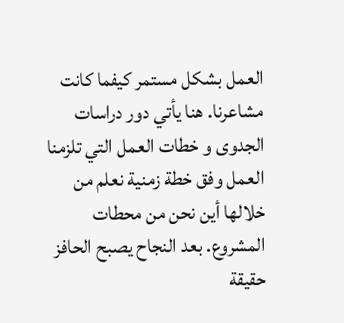العمل بشكل مستمر كيفما كانت مشاعرنا. هنا يأتي دور دراسات الجدوى و خطات العمل التي تلزمنا العمل وفق خطة زمنية نعلم من خلالها أين نحن من محطات المشروع. بعد النجاح يصبح الحافز حقيقة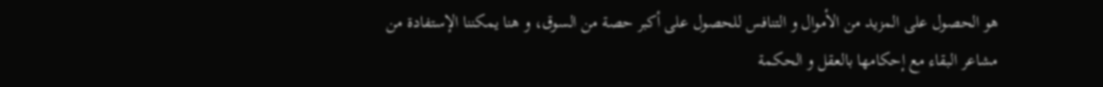هو الحصول على المزيد من الأموال و التنافس للحصول على أكبر حصة من السوق، و هنا يمكننا الإستفادة من مشاعر البقاء مع إحكامها بالعقل و الحكمة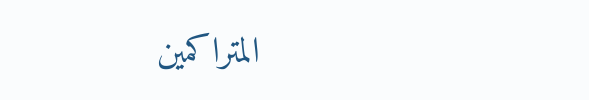المتراكمين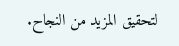لتحقيق المزيد من النجاح.